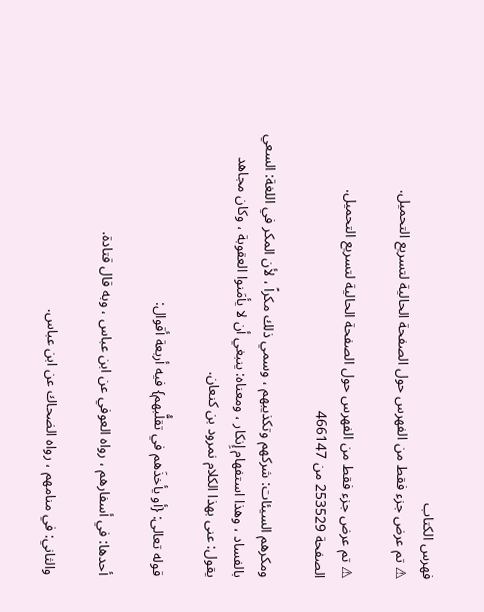فهرس الكتاب
⚠ تم عرض جزء فقط من الفهرس حول الصفحة الحالية لتسريع التحميل.

⚠ تم عرض جزء فقط من الفهرس حول الصفحة الحالية لتسريع التحميل.
الصفحة 253529 من 466147

ومكرهم السيئات: شركهم وتكذيبهم ، وسمي ذلك مكراً ، لأن المكر في اللغة: السعي بالفساد ، وهذا استفهام إِنكار ، ومعناه: ينبغي أن لا يأمَنوا العقوبة ، وكان مجاهد يقول: عنى بهذا الكلام نمرود بن كنعان.

قوله تعالى: {أو يأخذَهم في تقلُّبهم} فيه أربعة أقوال:

أحدها: في أسفارهم ، رواه العوفي عن ابن عباس ، وبه قال قتادة.

والثاني: في منامهم ، رواه الضحاك عن ابن عباس.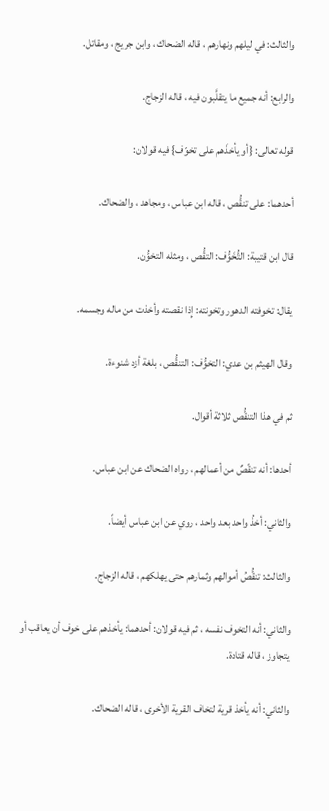والثالث: في ليلهم ونهارهم ، قاله الضحاك ، وابن جريج ، ومقاتل.

والرابع: أنه جميع ما يتقلَّبون فيه ، قاله الزجاج.

قوله تعالى: {أو يأخذَهم على تخوّف} فيه قولان:

أحدهما: على تنقُّص ، قاله ابن عباس ، ومجاهد ، والضحاك.

قال ابن قتيبة: التُّخَوُّف: التقُّص ، ومثله التخوُّن.

يقال: تخوفته الدهور وتخونته: إِذا نقصته وأخذت من ماله وجسمه.

وقال الهيثم بن عدي: التخوُّف: التنقُّص ، بلغة أزد شنوءة.

ثم في هذا التنقُّص ثلاثة أقوال.

أحدها: أنه تنقّصٌ من أعمالهم ، رواه الضحاك عن ابن عباس.

والثاني: أخذُ واحد بعد واحد ، روي عن ابن عباس أيضاً.

والثالث: تنقُّصُ أموالهم وثمارهم حتى يهلكهم ، قاله الزجاج.

والثاني: أنه التخوف نفسه ، ثم فيه قولان: أحدهما: يأخذهم على خوف أن يعاقب أو يتجاوز ، قاله قتادة.

والثاني: أنه يأخذ قرية لتخاف القرية الأخرى ، قاله الضحاك.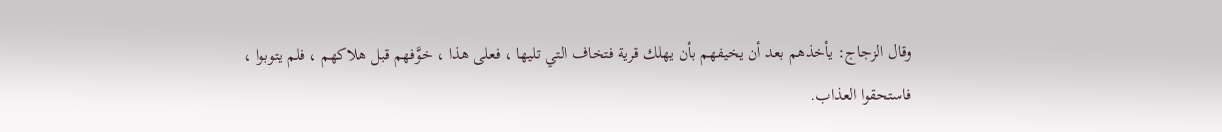وقال الزجاج: يأخذهم بعد أن يخيفهم بأن يهلك قرية فتخاف التي تليها ، فعلى هذا ، خوَّفهم قبل هلاكهم ، فلم يتوبوا ، فاستحقوا العذاب.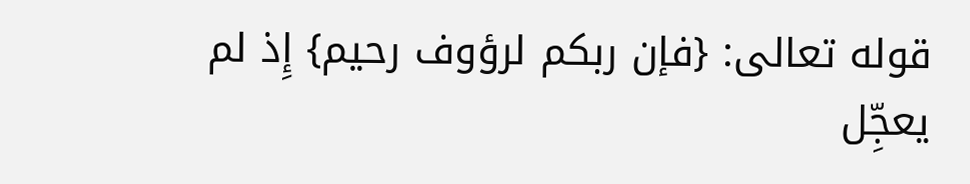قوله تعالى: {فإن ربكم لرؤوف رحيم} إِذ لم يعجِّل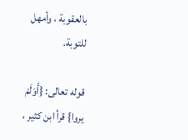بالعقوبة ، وأمهل للتوبة.

قوله تعالى: {أَوَلَمْ يروا} قرأ ابن كثير ،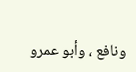ونافع ، وأبو عمرو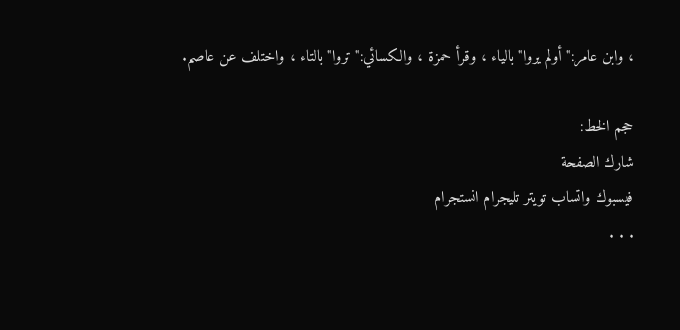، وابن عامر:"أولم يروا"بالياء ، وقرأ حمزة ، والكسائي:"تروا"بالتاء ، واختلف عن عاصم.

حجم الخط:
شارك الصفحة
فيسبوك واتساب تويتر تليجرام انستجرام
. . .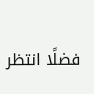فضلًا انتظر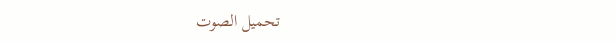تحميل الصوت